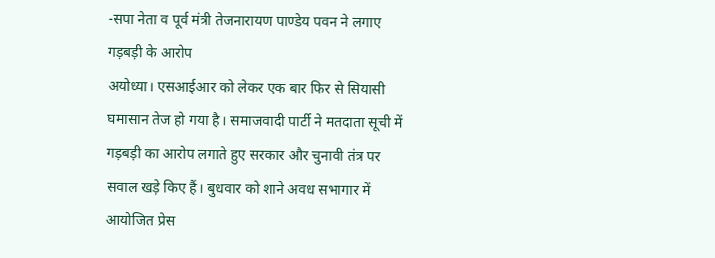-सपा नेता व पूर्व मंत्री तेजनारायण पाण्डेय पवन ने लगाए गड़बड़ी के आरोप
अयोध्या। एसआईआर को लेकर एक बार फिर से सियासी घमासान तेज हो गया है। समाजवादी पार्टी ने मतदाता सूची में गड़बड़ी का आरोप लगाते हुए सरकार और चुनावी तंत्र पर सवाल खड़े किए हैं। बुधवार को शाने अवध सभागार में आयोजित प्रेस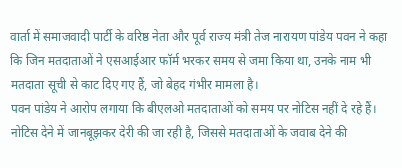वार्ता में समाजवादी पार्टी के वरिष्ठ नेता और पूर्व राज्य मंत्री तेज नारायण पांडेय पवन ने कहा कि जिन मतदाताओं ने एसआईआर फॉर्म भरकर समय से जमा किया था, उनके नाम भी मतदाता सूची से काट दिए गए हैं, जो बेहद गंभीर मामला है।
पवन पांडेय ने आरोप लगाया कि बीएलओ मतदाताओं को समय पर नोटिस नहीं दे रहे हैं। नोटिस देने में जानबूझकर देरी की जा रही है, जिससे मतदाताओं के जवाब देने की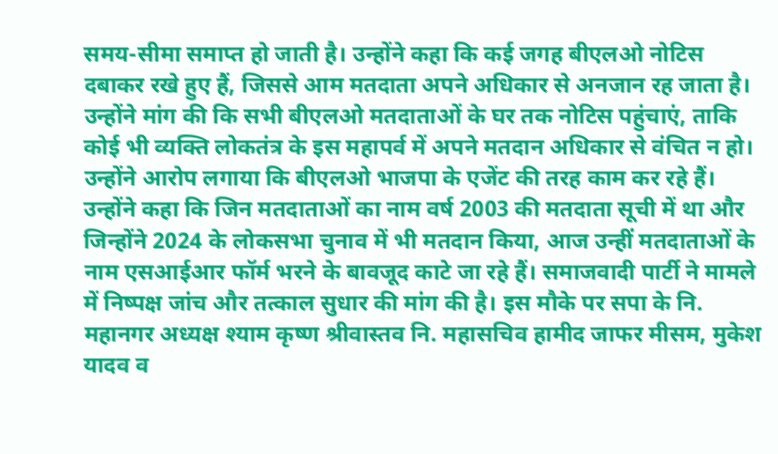समय-सीमा समाप्त हो जाती है। उन्होंने कहा कि कई जगह बीएलओ नोटिस दबाकर रखे हुए हैं, जिससे आम मतदाता अपने अधिकार से अनजान रह जाता है। उन्होंने मांग की कि सभी बीएलओ मतदाताओं के घर तक नोटिस पहुंचाएं, ताकि कोई भी व्यक्ति लोकतंत्र के इस महापर्व में अपने मतदान अधिकार से वंचित न हो।
उन्होंने आरोप लगाया कि बीएलओ भाजपा के एजेंट की तरह काम कर रहे हैं। उन्होंने कहा कि जिन मतदाताओं का नाम वर्ष 2003 की मतदाता सूची में था और जिन्होंने 2024 के लोकसभा चुनाव में भी मतदान किया, आज उन्हीं मतदाताओं के नाम एसआईआर फॉर्म भरने के बावजूद काटे जा रहे हैं। समाजवादी पार्टी ने मामले में निष्पक्ष जांच और तत्काल सुधार की मांग की है। इस मौके पर सपा के नि. महानगर अध्यक्ष श्याम कृष्ण श्रीवास्तव नि. महासचिव हामीद जाफर मीसम, मुकेश यादव व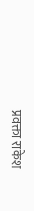प्रवक्ता राकेश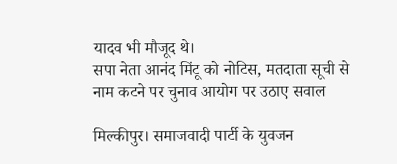यादव भी मौजूद थे।
सपा नेता आनंद मिंटू को नोटिस, मतदाता सूची से नाम कटने पर चुनाव आयोग पर उठाए सवाल

मिल्कीपुर। समाजवादी पार्टी के युवजन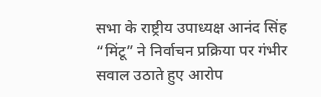सभा के राष्ट्रीय उपाध्यक्ष आनंद सिंह “मिंटू” ने निर्वाचन प्रक्रिया पर गंभीर सवाल उठाते हुए आरोप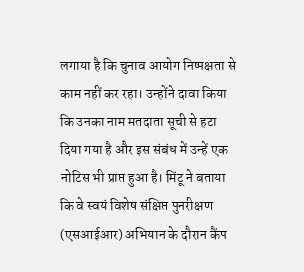लगाया है कि चुनाव आयोग निष्पक्षता से काम नहीं कर रहा। उन्होंने दावा किया कि उनका नाम मतदाता सूची से हटा दिया गया है और इस संबंध में उन्हें एक नोटिस भी प्राप्त हुआ है। मिंटू ने बताया कि वे स्वयं विशेष संक्षिप्त पुनरीक्षण (एसआईआर) अभियान के दौरान कैंप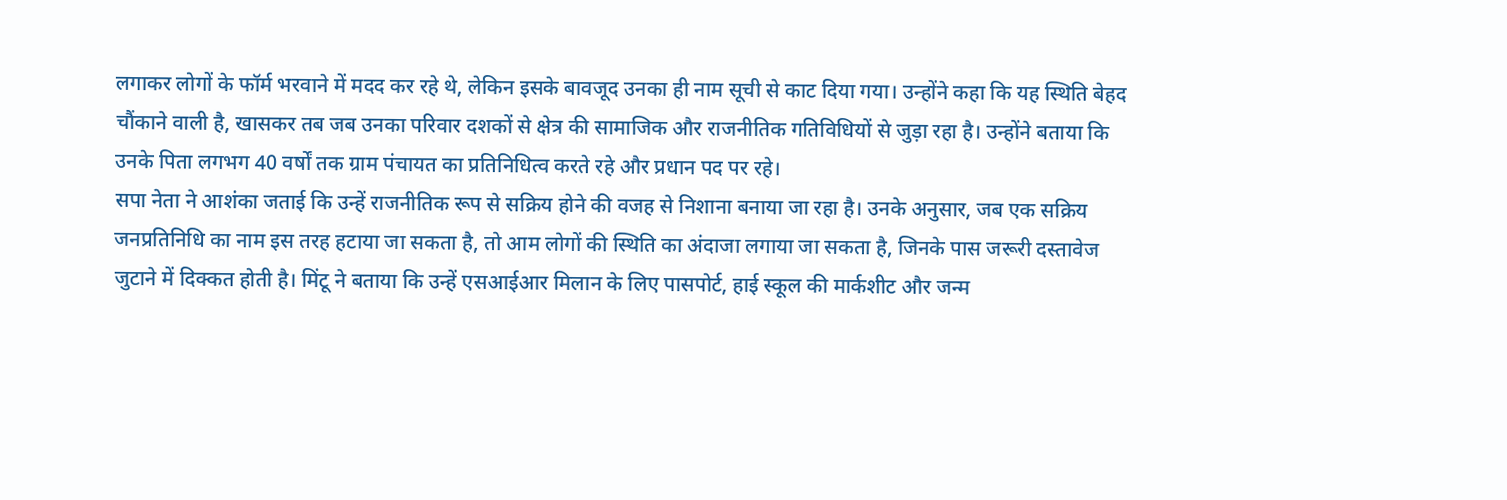लगाकर लोगों के फॉर्म भरवाने में मदद कर रहे थे, लेकिन इसके बावजूद उनका ही नाम सूची से काट दिया गया। उन्होंने कहा कि यह स्थिति बेहद चौंकाने वाली है, खासकर तब जब उनका परिवार दशकों से क्षेत्र की सामाजिक और राजनीतिक गतिविधियों से जुड़ा रहा है। उन्होंने बताया कि उनके पिता लगभग 40 वर्षों तक ग्राम पंचायत का प्रतिनिधित्व करते रहे और प्रधान पद पर रहे।
सपा नेता ने आशंका जताई कि उन्हें राजनीतिक रूप से सक्रिय होने की वजह से निशाना बनाया जा रहा है। उनके अनुसार, जब एक सक्रिय जनप्रतिनिधि का नाम इस तरह हटाया जा सकता है, तो आम लोगों की स्थिति का अंदाजा लगाया जा सकता है, जिनके पास जरूरी दस्तावेज जुटाने में दिक्कत होती है। मिंटू ने बताया कि उन्हें एसआईआर मिलान के लिए पासपोर्ट, हाई स्कूल की मार्कशीट और जन्म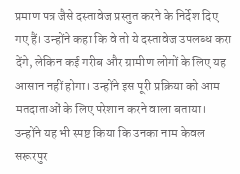प्रमाण पत्र जैसे दस्तावेज प्रस्तुत करने के निर्देश दिए गए हैं। उन्होंने कहा कि वे तो ये दस्तावेज उपलब्ध करा देंगे, लेकिन कई गरीब और ग्रामीण लोगों के लिए यह आसान नहीं होगा। उन्होंने इस पूरी प्रक्रिया को आम मतदाताओं के लिए परेशान करने वाला बताया।
उन्होंने यह भी स्पष्ट किया कि उनका नाम केवल सरूरपुर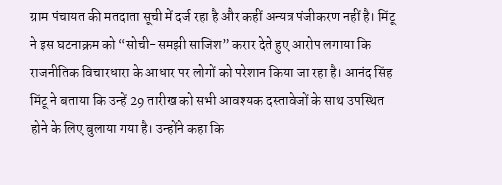ग्राम पंचायत की मतदाता सूची में दर्ज रहा है और कहीं अन्यत्र पंजीकरण नहीं है। मिंटू ने इस घटनाक्रम को “सोची-समझी साजिश” करार देते हुए आरोप लगाया कि राजनीतिक विचारधारा के आधार पर लोगों को परेशान किया जा रहा है। आनंद सिंह मिंटू ने बताया कि उन्हें 29 तारीख को सभी आवश्यक दस्तावेजों के साथ उपस्थित होने के लिए बुलाया गया है। उन्होंने कहा कि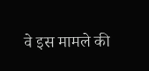वे इस मामले की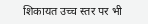शिकायत उच्च स्तर पर भी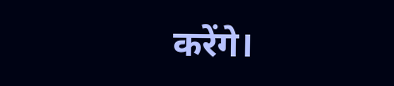करेंगे।